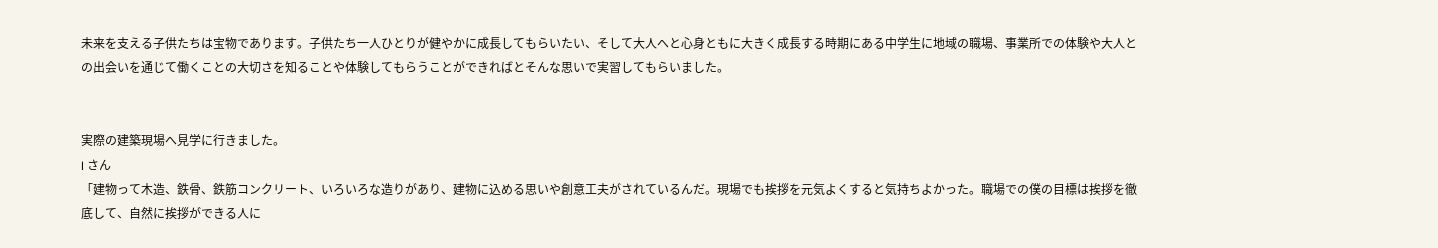未来を支える子供たちは宝物であります。子供たち一人ひとりが健やかに成長してもらいたい、そして大人へと心身ともに大きく成長する時期にある中学生に地域の職場、事業所での体験や大人との出会いを通じて働くことの大切さを知ることや体験してもらうことができればとそんな思いで実習してもらいました。


実際の建築現場へ見学に行きました。
I さん
「建物って木造、鉄骨、鉄筋コンクリート、いろいろな造りがあり、建物に込める思いや創意工夫がされているんだ。現場でも挨拶を元気よくすると気持ちよかった。職場での僕の目標は挨拶を徹底して、自然に挨拶ができる人に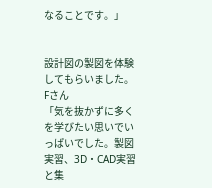なることです。」


設計図の製図を体験してもらいました。
Fさん
「気を抜かずに多くを学びたい思いでいっぱいでした。製図実習、3D・CAD実習と集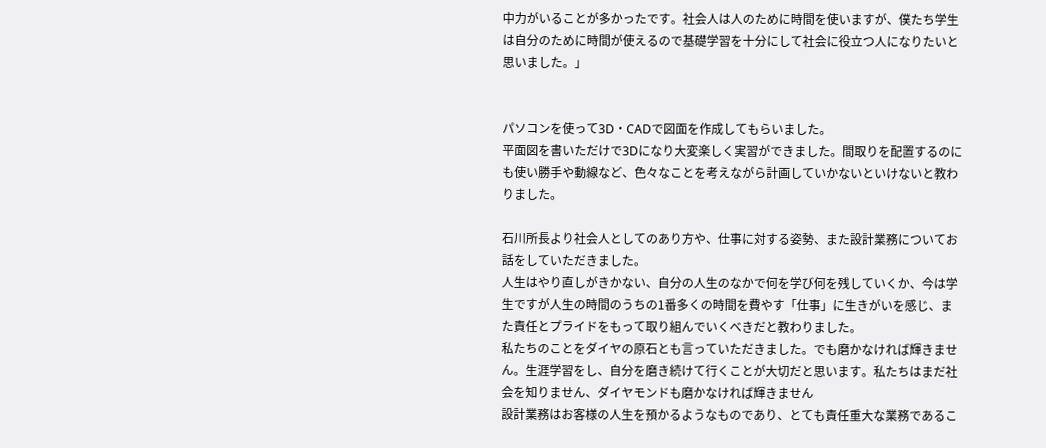中力がいることが多かったです。社会人は人のために時間を使いますが、僕たち学生は自分のために時間が使えるので基礎学習を十分にして社会に役立つ人になりたいと思いました。」


パソコンを使って3D・CADで図面を作成してもらいました。
平面図を書いただけで3Dになり大変楽しく実習ができました。間取りを配置するのにも使い勝手や動線など、色々なことを考えながら計画していかないといけないと教わりました。

石川所長より社会人としてのあり方や、仕事に対する姿勢、また設計業務についてお話をしていただきました。
人生はやり直しがきかない、自分の人生のなかで何を学び何を残していくか、今は学生ですが人生の時間のうちの1番多くの時間を費やす「仕事」に生きがいを感じ、また責任とプライドをもって取り組んでいくべきだと教わりました。
私たちのことをダイヤの原石とも言っていただきました。でも磨かなければ輝きません。生涯学習をし、自分を磨き続けて行くことが大切だと思います。私たちはまだ社会を知りません、ダイヤモンドも磨かなければ輝きません
設計業務はお客様の人生を預かるようなものであり、とても責任重大な業務であるこ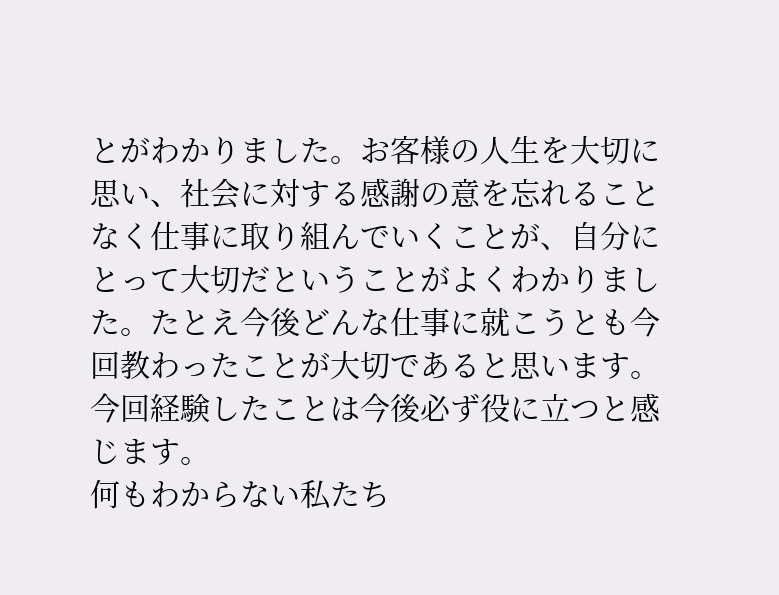とがわかりました。お客様の人生を大切に思い、社会に対する感謝の意を忘れることなく仕事に取り組んでいくことが、自分にとって大切だということがよくわかりました。たとえ今後どんな仕事に就こうとも今回教わったことが大切であると思います。
今回経験したことは今後必ず役に立つと感じます。
何もわからない私たち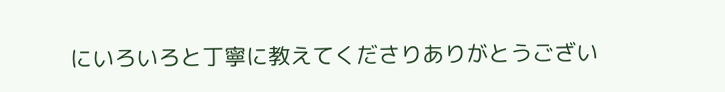にいろいろと丁寧に教えてくださりありがとうござい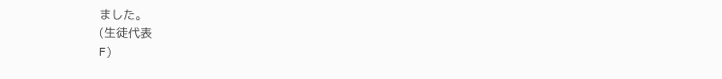ました。
(生徒代表
F)